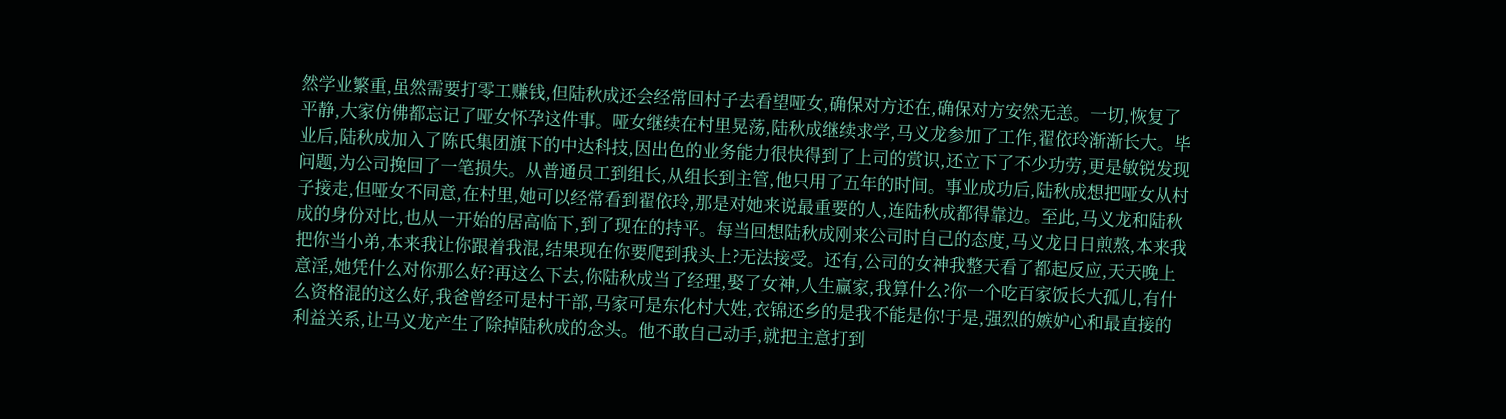然学业繁重,虽然需要打零工赚钱,但陆秋成还会经常回村子去看望哑女,确保对方还在,确保对方安然无恙。一切,恢复了平静,大家仿佛都忘记了哑女怀孕这件事。哑女继续在村里晃荡,陆秋成继续求学,马义龙参加了工作,翟依玲渐渐长大。毕业后,陆秋成加入了陈氏集团旗下的中达科技,因出色的业务能力很快得到了上司的赏识,还立下了不少功劳,更是敏锐发现问题,为公司挽回了一笔损失。从普通员工到组长,从组长到主管,他只用了五年的时间。事业成功后,陆秋成想把哑女从村子接走,但哑女不同意,在村里,她可以经常看到翟依玲,那是对她来说最重要的人,连陆秋成都得靠边。至此,马义龙和陆秋成的身份对比,也从一开始的居高临下,到了现在的持平。每当回想陆秋成刚来公司时自己的态度,马义龙日日煎熬,本来我把你当小弟,本来我让你跟着我混,结果现在你要爬到我头上?无法接受。还有,公司的女神我整天看了都起反应,天天晚上意淫,她凭什么对你那么好?再这么下去,你陆秋成当了经理,娶了女神,人生赢家,我算什么?你一个吃百家饭长大孤儿,有什么资格混的这么好,我爸曾经可是村干部,马家可是东化村大姓,衣锦还乡的是我不能是你!于是,强烈的嫉妒心和最直接的利益关系,让马义龙产生了除掉陆秋成的念头。他不敢自己动手,就把主意打到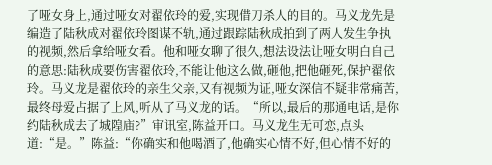了哑女身上,通过哑女对翟依玲的爱,实现借刀杀人的目的。马义龙先是编造了陆秋成对翟依玲图谋不轨,通过跟踪陆秋成拍到了两人发生争执的视频,然后拿给哑女看。他和哑女聊了很久,想法设法让哑女明白自己的意思:陆秋成要伤害翟依玲,不能让他这么做,砸他,把他砸死,保护翟依玲。马义龙是翟依玲的亲生父亲,又有视频为证,哑女深信不疑非常痛苦,最终母爱占据了上风,听从了马义龙的话。“所以,最后的那通电话,是你约陆秋成去了城隍庙?”审讯室,陈益开口。马义龙生无可恋,点头道:“是。”陈益:“你确实和他喝酒了,他确实心情不好,但心情不好的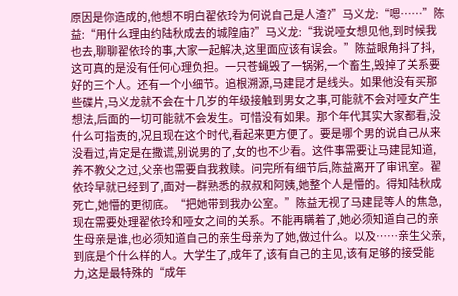原因是你造成的,他想不明白翟依玲为何说自己是人渣?”马义龙:“嗯……”陈益:“用什么理由约陆秋成去的城隍庙?”马义龙:“我说哑女想见他,到时候我也去,聊聊翟依玲的事,大家一起解决,这里面应该有误会。”陈益眼角抖了抖,这可真的是没有任何心理负担。一只苍蝇毁了一锅粥,一个畜生,毁掉了关系要好的三个人。还有一个小细节。追根溯源,马建昆才是线头。如果他没有买那些碟片,马义龙就不会在十几岁的年级接触到男女之事,可能就不会对哑女产生想法,后面的一切可能就不会发生。可惜没有如果。那个年代其实大家都看,没什么可指责的,况且现在这个时代,看起来更方便了。要是哪个男的说自己从来没看过,肯定是在撒谎,别说男的了,女的也不少看。这件事需要让马建昆知道,养不教父之过,父亲也需要自我救赎。问完所有细节后,陈益离开了审讯室。翟依玲早就已经到了,面对一群熟悉的叔叔和阿姨,她整个人是懵的。得知陆秋成死亡,她懵的更彻底。“把她带到我办公室。”陈益无视了马建昆等人的焦急,现在需要处理翟依玲和哑女之间的关系。不能再瞒着了,她必须知道自己的亲生母亲是谁,也必须知道自己的亲生母亲为了她,做过什么。以及……亲生父亲,到底是个什么样的人。大学生了,成年了,该有自己的主见,该有足够的接受能力,这是最特殊的“成年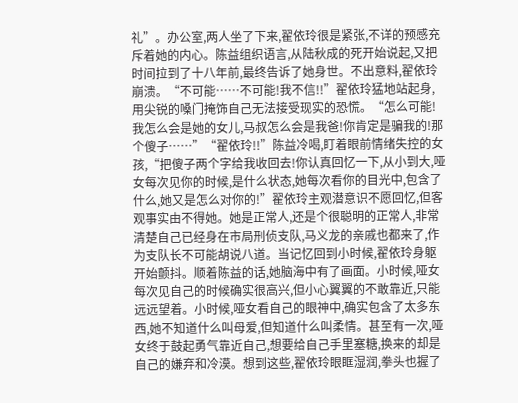礼”。办公室,两人坐了下来,翟依玲很是紧张,不详的预感充斥着她的内心。陈益组织语言,从陆秋成的死开始说起,又把时间拉到了十八年前,最终告诉了她身世。不出意料,翟依玲崩溃。“不可能……不可能!我不信!!”翟依玲猛地站起身,用尖锐的嗓门掩饰自己无法接受现实的恐慌。“怎么可能!我怎么会是她的女儿,马叔怎么会是我爸!你肯定是骗我的!那个傻子……”“翟依玲!!”陈益冷喝,盯着眼前情绪失控的女孩,“把傻子两个字给我收回去!你认真回忆一下,从小到大,哑女每次见你的时候,是什么状态,她每次看你的目光中,包含了什么,她又是怎么对你的!”翟依玲主观潜意识不愿回忆,但客观事实由不得她。她是正常人,还是个很聪明的正常人,非常清楚自己已经身在市局刑侦支队,马义龙的亲戚也都来了,作为支队长不可能胡说八道。当记忆回到小时候,翟依玲身躯开始颤抖。顺着陈益的话,她脑海中有了画面。小时候,哑女每次见自己的时候确实很高兴,但小心翼翼的不敢靠近,只能远远望着。小时候,哑女看自己的眼神中,确实包含了太多东西,她不知道什么叫母爱,但知道什么叫柔情。甚至有一次,哑女终于鼓起勇气靠近自己,想要给自己手里塞糖,换来的却是自己的嫌弃和冷漠。想到这些,翟依玲眼眶湿润,拳头也握了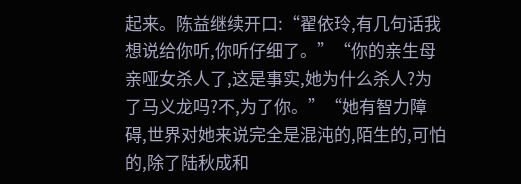起来。陈益继续开口:“翟依玲,有几句话我想说给你听,你听仔细了。”“你的亲生母亲哑女杀人了,这是事实,她为什么杀人?为了马义龙吗?不,为了你。”“她有智力障碍,世界对她来说完全是混沌的,陌生的,可怕的,除了陆秋成和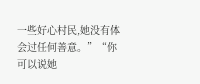一些好心村民,她没有体会过任何善意。”“你可以说她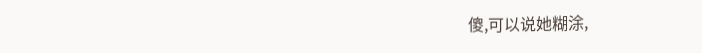傻,可以说她糊涂,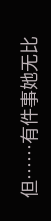但……有件事她无比